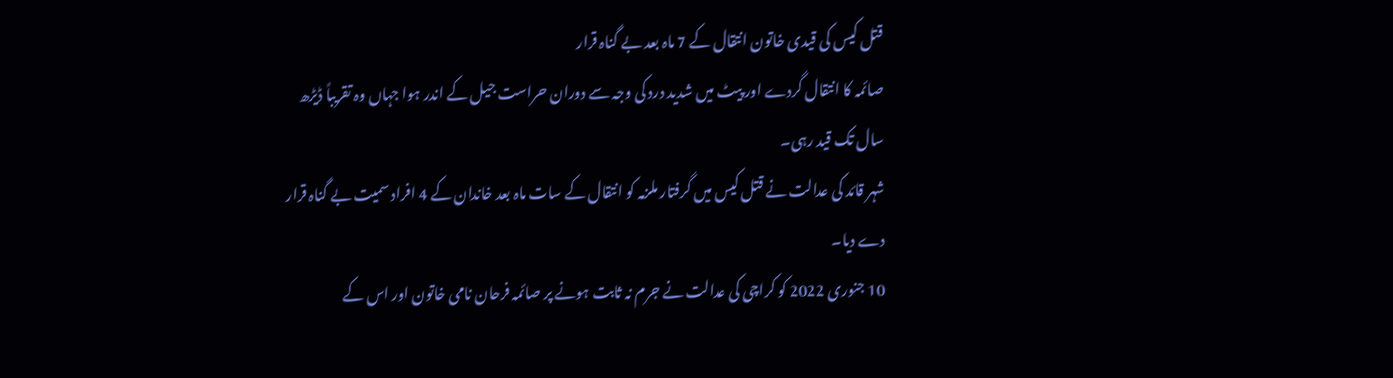قتل کیس کی قیدی خاتون انتقال کے 7 ماہ بعد بے گناہ قرار
صائمہ کا انتقال گردے اور پیٹ میں شدید درد کی وجہ سے دوران حراست جیل کے اندر ہوا جہاں وہ تقریباً ڈیڑھ سال تک قید رہی۔
شہر قائد کی عدالت نے قتل کیس میں گرفتار ملزمہ کو انتقال کے سات ماہ بعد خاندان کے 4 افراد سمیت بے گناہ قرار دے دیا۔
10 جنوری 2022 کو کراچی کی عدالت نے جرم نہ ثابت ہونے پر صائمہ فرحان نامی خاتون اور اس کے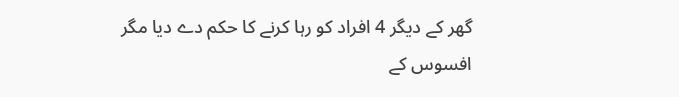گھر کے دیگر 4 افراد کو رہا کرنے کا حکم دے دیا مگر افسوس کے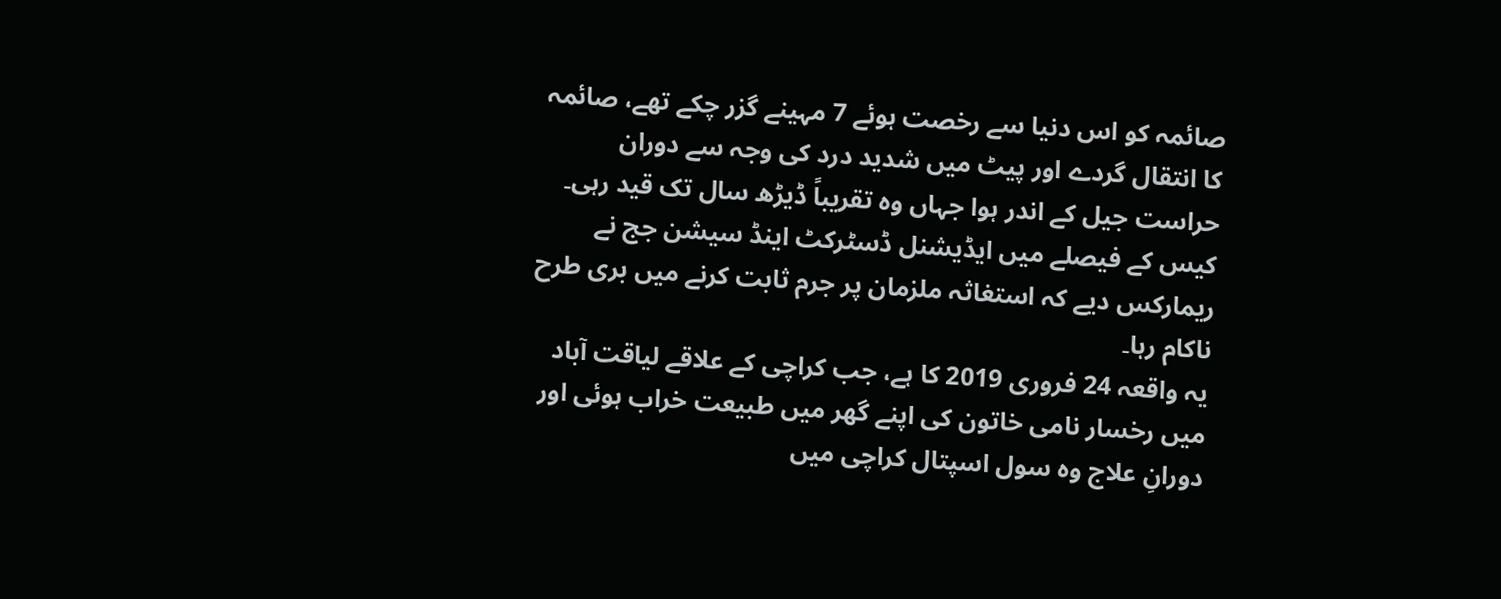صائمہ کو اس دنیا سے رخصت ہوئے 7 مہینے گزر چکے تھے، صائمہ کا انتقال گردے اور پیٹ میں شدید درد کی وجہ سے دوران حراست جیل کے اندر ہوا جہاں وہ تقریباً ڈیڑھ سال تک قید رہی۔
کیس کے فیصلے میں ایڈیشنل ڈسٹرکٹ اینڈ سیشن جج نے ریمارکس دیے کہ استغاثہ ملزمان پر جرم ثابت کرنے میں بری طرح ناکام رہا۔
یہ واقعہ 24 فروری 2019 کا ہے، جب کراچی کے علاقے لیاقت آباد میں رخسار نامی خاتون کی اپنے گھر میں طبیعت خراب ہوئی اور دورانِ علاج وہ سول اسپتال کراچی میں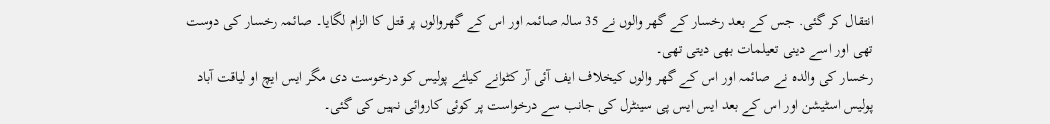انتقال کر گئی. جس کے بعد رخسار کے گھر والوں نے 35 سالہ صائمہ اور اس کے گھروالوں پر قتل کا الزام لگایا۔ صائمہ رخسار کی دوست تھی اور اسے دینی تعیلمات بھی دیتی تھی۔
رخسار کی والدہ نے صائمہ اور اس کے گھر والوں کیخلاف ایف آئی آر کٹوانے کیلئے پولیس کو درخوست دی مگر ایس ایچ او لیاقت آباد پولیس اسٹیشن اور اس کے بعد ایس ایس پی سینٹرل کی جانب سے درخواست پر کوئی کاروائی نہیں کی گئی۔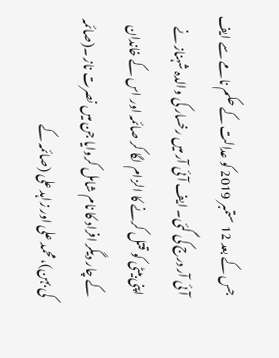جس کے بعد 12 ستمبر 2019 کو عدالت کے حکم نامے سے ایف آئی آر درج کی گئی۔ ایف آئی آر میں رخسار کی والدہ شہناز نے اپنی بیٹی کو قتل کرنے کا الزام لگا کر صائمہ اور اس کے خاندان کے چار دیگر افراد کا نام شامل کروایا جن میں نصرت ناز ۔(صائمہ کی بہن)، محمد علی اور زاہد علی (صائمہ کے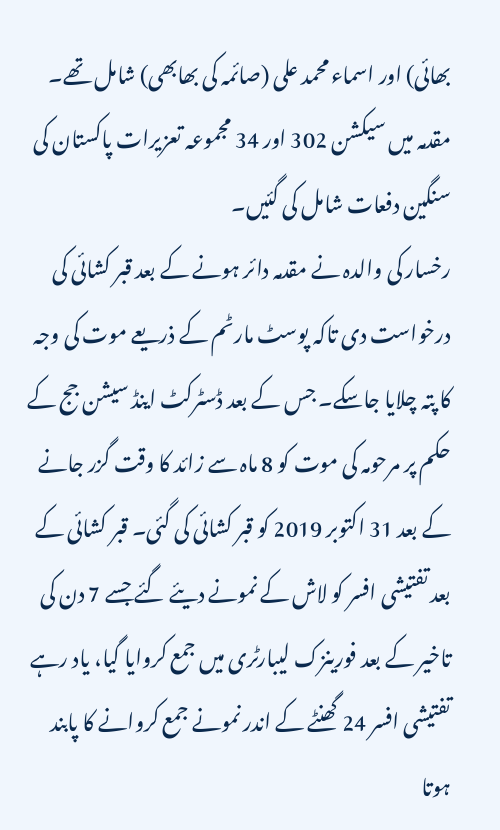بھائی) اور اسماء محمد علی (صائمہ کی بھابھی) شامل تھے۔
مقدمہ میں سیکشن 302 اور 34 مجموعہ تعزیرات پاکستان کی سنگین دفعات شامل کی گئیں۔
رخسار کی والدہ نے مقدمہ دائر ہونے کے بعد قبر کشائی کی درخواست دی تاکہ پوسٹ مارٹم کے ذریعے موت کی وجہ کا پتہ چلایا جاسکے۔ جس کے بعد ڈسٹرکٹ اینڈ سیشن جج کے حکم پر مرحومہ کی موت کو 8 ماہ سے زائد کا وقت گزر جانے کے بعد 31 اکتوبر 2019 کو قبر کشائی کی گئی۔ قبر کشائی کے بعد تفتیشی افسر کو لاش کے نمونے دیئے گئے جسے 7 دن کی تاخیر کے بعد فورینزک لیبارٹری میں جمع کروایا گیا، یاد رہے تفتیشی افسر 24 گھنٹے کے اندر نمونے جمع کروانے کا پابند ہوتا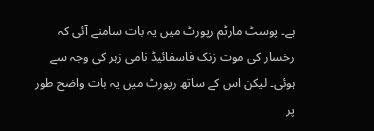ہے۔ پوسٹ مارٹم رپورٹ میں یہ بات سامنے آئی کہ رخسار کی موت زنک فاسفائیڈ نامی زہر کی وجہ سے ہوئی۔ لیکن اس کے ساتھ رپورٹ میں یہ بات واضح طور پر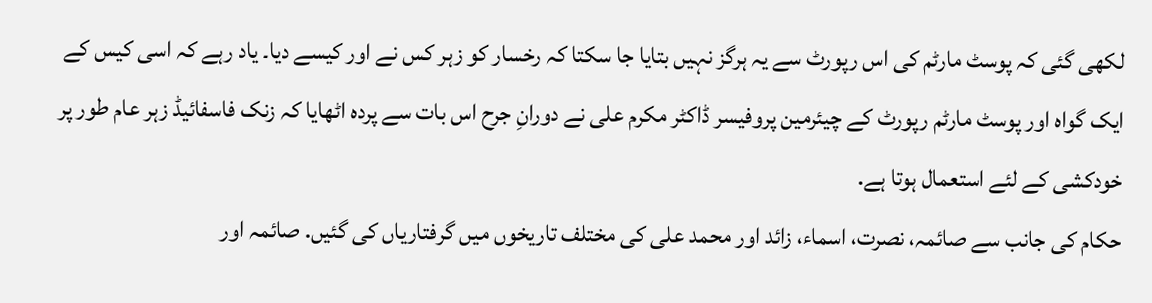لکھی گئی کہ پوسٹ مارٹم کی اس رپورٹ سے یہ ہرگز نہیں بتایا جا سکتا کہ رخسار کو زہر کس نے اور کیسے دیا۔ یاد رہے کہ اسی کیس کے ایک گواہ اور پوسٹ مارٹم رپورٹ کے چیئرمین پروفیسر ڈاکٹر مکرم علی نے دورانِ جرح اس بات سے پردہ اٹھایا کہ زنک فاسفائیڈ زہر عام طور پر خودکشی کے لئے استعمال ہوتا ہے.
حکام کی جانب سے صائمہ، نصرت، اسماء، زائد اور محمد علی کی مختلف تاریخوں میں گرفتاریاں کی گئیں. صائمہ اور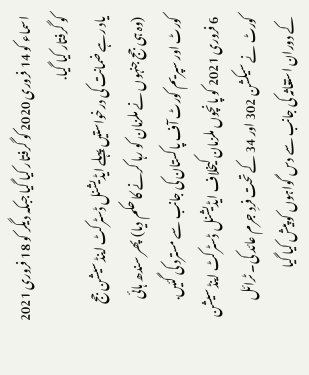اسماء کو 14 فروری 2020 کو گرفتار کیا گیا جبکہ دیگر کو 18 فروری 2021 کو گرفتار کیا گیا.
یاد رہے ضمانت کی درخواستیں پہلے ایڈیشنل ڈسٹرکٹ اینڈ سیشن جج (وہ ہی جج جنہوں نے ملزمان کو رہا کرنے کا حکم دیا) پھر سندھ ہائی کورٹ اور سپریم کورٹ آف پاکستان کی جانب سے مسترد کی گئیں.
6 فروری 2021 کو پانچوں ملزمان کیخلاف ایڈیشنل ڈسٹرکٹ اینڈ سیشن کورٹ نے سیکشن 302 اور 34 کے تحت فردِ جرم عائد کی۔ ٹرائل کے دوران استغاثہ کی جانب سے دس گواہوں کو پیش کیا گیا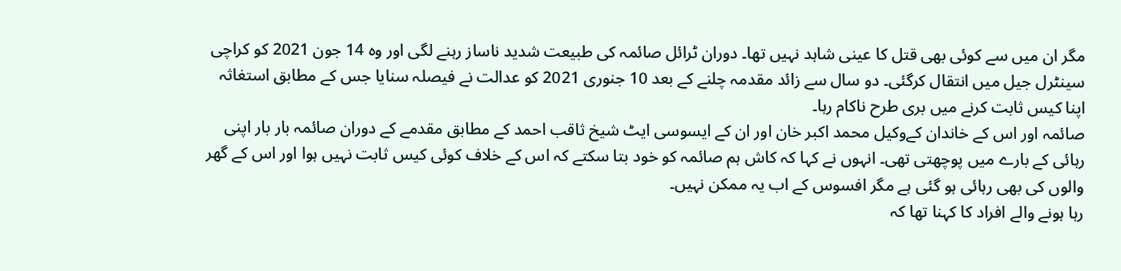مگر ان میں سے کوئی بھی قتل کا عینی شاہد نہیں تھا۔ دوران ٹرائل صائمہ کی طبیعت شدید ناساز رہنے لگی اور وہ 14 جون 2021 کو کراچی سینٹرل جیل میں انتقال کرگئی۔ دو سال سے زائد مقدمہ چلنے کے بعد 10 جنوری 2021 کو عدالت نے فیصلہ سنایا جس کے مطابق استغاثہ اپنا کیس ثابت کرنے میں بری طرح ناکام رہا۔
صائمہ اور اس کے خاندان کےوکیل محمد اکبر خان اور ان کے ایسوسی ایٹ شیخ ثاقب احمد کے مطابق مقدمے کے دوران صائمہ بار بار اپنی رہائی کے بارے میں پوچھتی تھی۔ انہوں نے کہا کہ کاش ہم صائمہ کو خود بتا سکتے کہ اس کے خلاف کوئی کیس ثابت نہیں ہوا اور اس کے گھر والوں کی بھی رہائی ہو گئی ہے مگر افسوس کے اب یہ ممکن نہیں۔
رہا ہونے والے افراد کا کہنا تھا کہ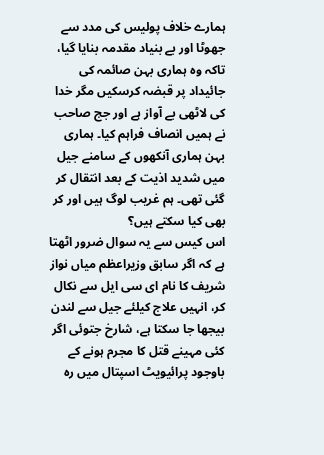ہمارے خلاف پولیس کی مدد سے جھوٹا اور بے بنیاد مقدمہ بنایا گیا، تاکہ وہ ہماری بہن صائمہ کی جائیداد پر قبضہ کرسکیں مگر خدا کی لاٹھی بے آواز ہے اور جج صاحب نے ہمیں انصاف فراہم کیا۔ ہماری بہن ہماری آنکھوں کے سامنے جیل میں شدید اذیت کے بعد انتقال کر گئی تھی۔ ہم غریب لوگ ہیں اور کر بھی کیا سکتے ہیں؟
اس کیس سے یہ سوال ضرور اٹھتا ہے کہ اگر سابق وزیراعظم میاں نواز شریف کا نام ای سی ایل سے نکال کر، انہیں علاج کیلئے جیل سے لندن بیجھا جا سکتا ہے، شارخ جتوئی اگر کئی مہینے قتل کا مجرم ہونے کے باوجود پرائیویٹ اسپتال میں رہ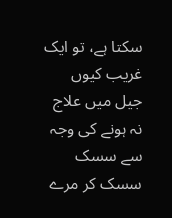سکتا ہے، تو ایک غریب کیوں جیل میں علاج نہ ہونے کی وجہ سے سسک سسک کر مرے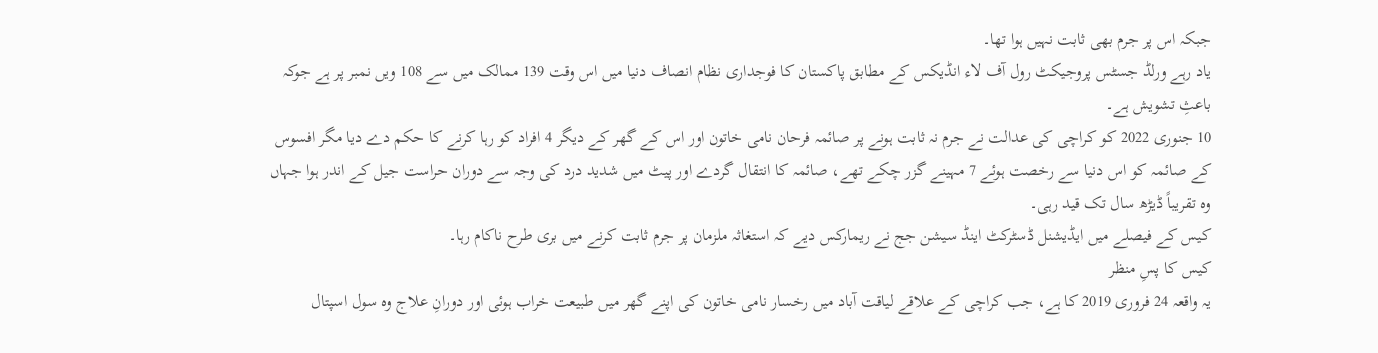جبکہ اس پر جرم بھی ثابت نہیں ہوا تھا۔
یاد رہے ورلڈ جسٹس پروجیکٹ رول آف لاء انڈیکس کے مطابق پاکستان کا فوجداری نظام انصاف دنیا میں اس وقت 139 ممالک میں سے 108 ویں نمبر پر ہے جوکہ باعثِ تشویش ہے۔
10 جنوری 2022 کو کراچی کی عدالت نے جرم نہ ثابت ہونے پر صائمہ فرحان نامی خاتون اور اس کے گھر کے دیگر 4 افراد کو رہا کرنے کا حکم دے دیا مگر افسوس کے صائمہ کو اس دنیا سے رخصت ہوئے 7 مہینے گزر چکے تھے، صائمہ کا انتقال گردے اور پیٹ میں شدید درد کی وجہ سے دوران حراست جیل کے اندر ہوا جہاں وہ تقریباً ڈیڑھ سال تک قید رہی۔
کیس کے فیصلے میں ایڈیشنل ڈسٹرکٹ اینڈ سیشن جج نے ریمارکس دیے کہ استغاثہ ملزمان پر جرم ثابت کرنے میں بری طرح ناکام رہا۔
کیس کا پسِ منظر
یہ واقعہ 24 فروری 2019 کا ہے، جب کراچی کے علاقے لیاقت آباد میں رخسار نامی خاتون کی اپنے گھر میں طبیعت خراب ہوئی اور دورانِ علاج وہ سول اسپتال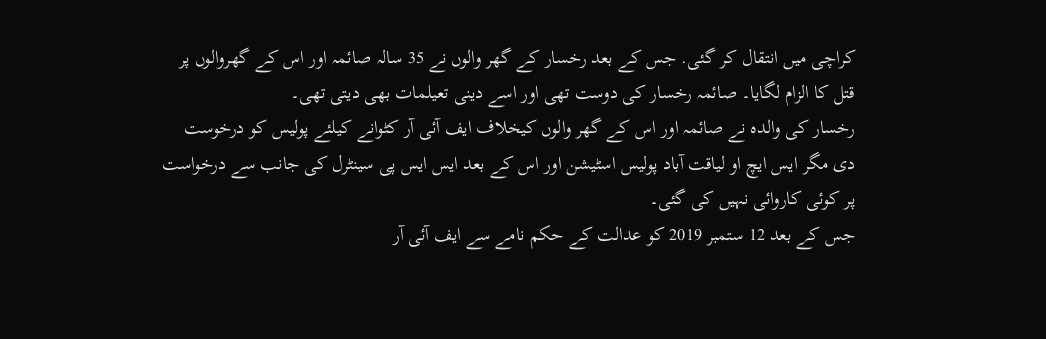کراچی میں انتقال کر گئی. جس کے بعد رخسار کے گھر والوں نے 35 سالہ صائمہ اور اس کے گھروالوں پر قتل کا الزام لگایا۔ صائمہ رخسار کی دوست تھی اور اسے دینی تعیلمات بھی دیتی تھی۔
رخسار کی والدہ نے صائمہ اور اس کے گھر والوں کیخلاف ایف آئی آر کٹوانے کیلئے پولیس کو درخوست دی مگر ایس ایچ او لیاقت آباد پولیس اسٹیشن اور اس کے بعد ایس ایس پی سینٹرل کی جانب سے درخواست پر کوئی کاروائی نہیں کی گئی۔
جس کے بعد 12 ستمبر 2019 کو عدالت کے حکم نامے سے ایف آئی آر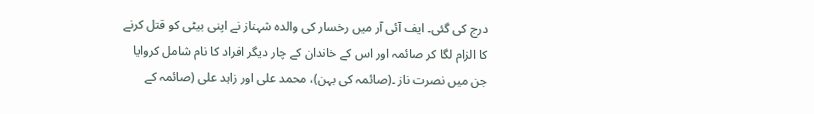درج کی گئی۔ ایف آئی آر میں رخسار کی والدہ شہناز نے اپنی بیٹی کو قتل کرنے کا الزام لگا کر صائمہ اور اس کے خاندان کے چار دیگر افراد کا نام شامل کروایا جن میں نصرت ناز ۔(صائمہ کی بہن)، محمد علی اور زاہد علی (صائمہ کے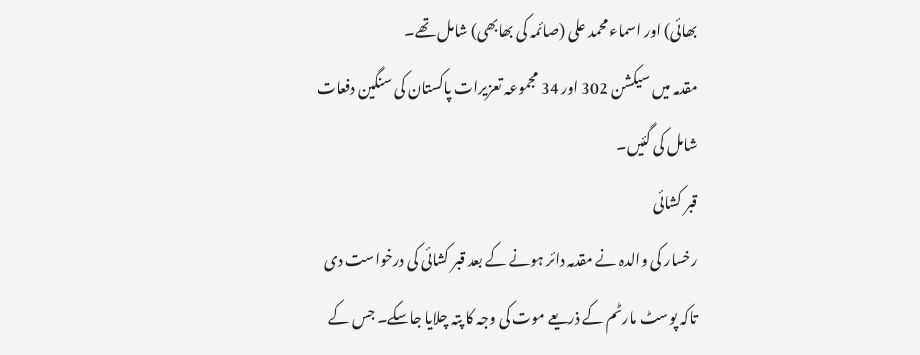بھائی) اور اسماء محمد علی (صائمہ کی بھابھی) شامل تھے۔
مقدمہ میں سیکشن 302 اور 34 مجموعہ تعزیرات پاکستان کی سنگین دفعات شامل کی گئیں۔
قبر کشائی
رخسار کی والدہ نے مقدمہ دائر ہونے کے بعد قبر کشائی کی درخواست دی تاکہ پوسٹ مارٹم کے ذریعے موت کی وجہ کا پتہ چلایا جاسکے۔ جس کے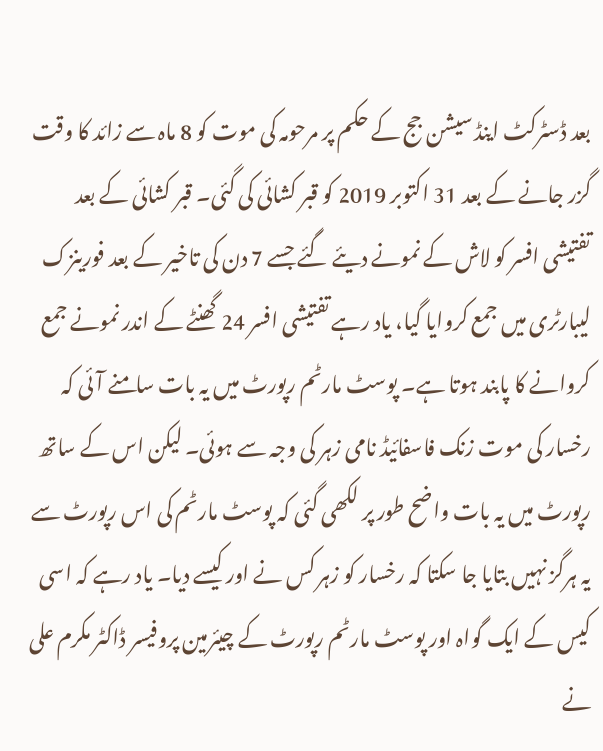بعد ڈسٹرکٹ اینڈ سیشن جج کے حکم پر مرحومہ کی موت کو 8 ماہ سے زائد کا وقت گزر جانے کے بعد 31 اکتوبر 2019 کو قبر کشائی کی گئی۔ قبر کشائی کے بعد تفتیشی افسر کو لاش کے نمونے دیئے گئے جسے 7 دن کی تاخیر کے بعد فورینزک لیبارٹری میں جمع کروایا گیا، یاد رہے تفتیشی افسر 24 گھنٹے کے اندر نمونے جمع کروانے کا پابند ہوتا ہے۔ پوسٹ مارٹم رپورٹ میں یہ بات سامنے آئی کہ رخسار کی موت زنک فاسفائیڈ نامی زہر کی وجہ سے ہوئی۔ لیکن اس کے ساتھ رپورٹ میں یہ بات واضح طور پر لکھی گئی کہ پوسٹ مارٹم کی اس رپورٹ سے یہ ہرگز نہیں بتایا جا سکتا کہ رخسار کو زہر کس نے اور کیسے دیا۔ یاد رہے کہ اسی کیس کے ایک گواہ اور پوسٹ مارٹم رپورٹ کے چیئرمین پروفیسر ڈاکٹر مکرم علی نے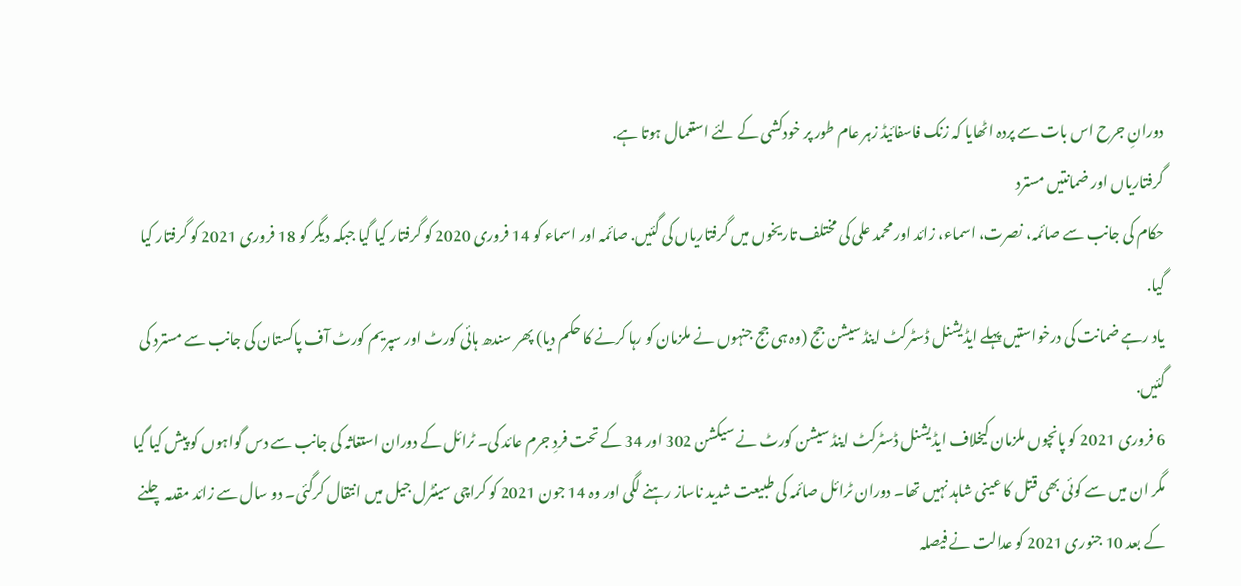دورانِ جرح اس بات سے پردہ اٹھایا کہ زنک فاسفائیڈ زہر عام طور پر خودکشی کے لئے استعمال ہوتا ہے.
گرفتاریاں اور ضمانتیں مسترد
حکام کی جانب سے صائمہ، نصرت، اسماء، زائد اور محمد علی کی مختلف تاریخوں میں گرفتاریاں کی گئیں. صائمہ اور اسماء کو 14 فروری 2020 کو گرفتار کیا گیا جبکہ دیگر کو 18 فروری 2021 کو گرفتار کیا گیا.
یاد رہے ضمانت کی درخواستیں پہلے ایڈیشنل ڈسٹرکٹ اینڈ سیشن جج (وہ ہی جج جنہوں نے ملزمان کو رہا کرنے کا حکم دیا) پھر سندھ ہائی کورٹ اور سپریم کورٹ آف پاکستان کی جانب سے مسترد کی گئیں.
6 فروری 2021 کو پانچوں ملزمان کیخلاف ایڈیشنل ڈسٹرکٹ اینڈ سیشن کورٹ نے سیکشن 302 اور 34 کے تحت فردِ جرم عائد کی۔ ٹرائل کے دوران استغاثہ کی جانب سے دس گواہوں کو پیش کیا گیا مگر ان میں سے کوئی بھی قتل کا عینی شاہد نہیں تھا۔ دوران ٹرائل صائمہ کی طبیعت شدید ناساز رہنے لگی اور وہ 14 جون 2021 کو کراچی سینٹرل جیل میں انتقال کرگئی۔ دو سال سے زائد مقدمہ چلنے کے بعد 10 جنوری 2021 کو عدالت نے فیصلہ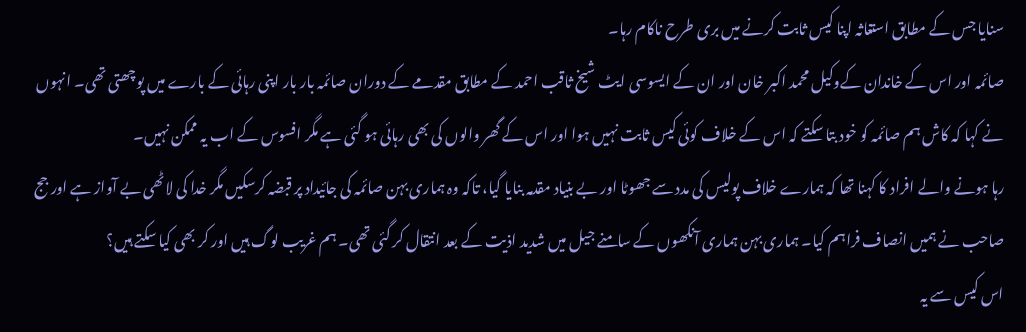سنایا جس کے مطابق استغاثہ اپنا کیس ثابت کرنے میں بری طرح ناکام رہا۔
صائمہ اور اس کے خاندان کےوکیل محمد اکبر خان اور ان کے ایسوسی ایٹ شیخ ثاقب احمد کے مطابق مقدمے کے دوران صائمہ بار بار اپنی رہائی کے بارے میں پوچھتی تھی۔ انہوں نے کہا کہ کاش ہم صائمہ کو خود بتا سکتے کہ اس کے خلاف کوئی کیس ثابت نہیں ہوا اور اس کے گھر والوں کی بھی رہائی ہو گئی ہے مگر افسوس کے اب یہ ممکن نہیں۔
رہا ہونے والے افراد کا کہنا تھا کہ ہمارے خلاف پولیس کی مدد سے جھوٹا اور بے بنیاد مقدمہ بنایا گیا، تاکہ وہ ہماری بہن صائمہ کی جائیداد پر قبضہ کرسکیں مگر خدا کی لاٹھی بے آواز ہے اور جج صاحب نے ہمیں انصاف فراہم کیا۔ ہماری بہن ہماری آنکھوں کے سامنے جیل میں شدید اذیت کے بعد انتقال کر گئی تھی۔ ہم غریب لوگ ہیں اور کر بھی کیا سکتے ہیں؟
اس کیس سے یہ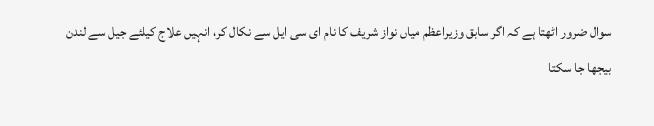سوال ضرور اٹھتا ہے کہ اگر سابق وزیراعظم میاں نواز شریف کا نام ای سی ایل سے نکال کر، انہیں علاج کیلئے جیل سے لندن بیجھا جا سکتا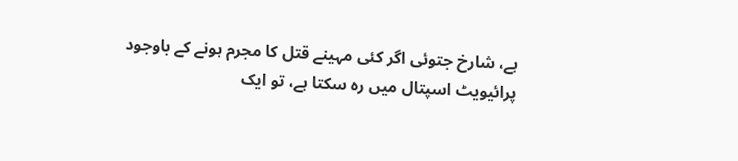ہے، شارخ جتوئی اگر کئی مہینے قتل کا مجرم ہونے کے باوجود پرائیویٹ اسپتال میں رہ سکتا ہے، تو ایک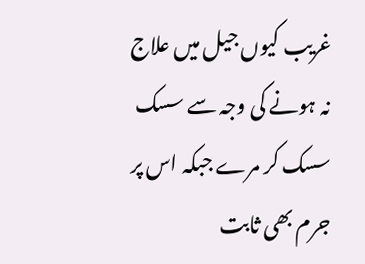غریب کیوں جیل میں علاج نہ ہونے کی وجہ سے سسک سسک کر مرے جبکہ اس پر جرم بھی ثابت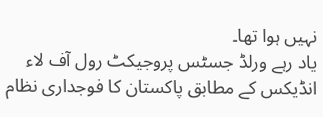نہیں ہوا تھا۔
یاد رہے ورلڈ جسٹس پروجیکٹ رول آف لاء انڈیکس کے مطابق پاکستان کا فوجداری نظام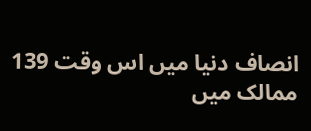انصاف دنیا میں اس وقت 139 ممالک میں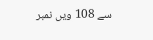سے 108 ویں نمبر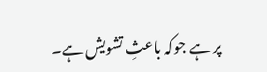پر ہے جوکہ باعثِ تشویش ہے۔